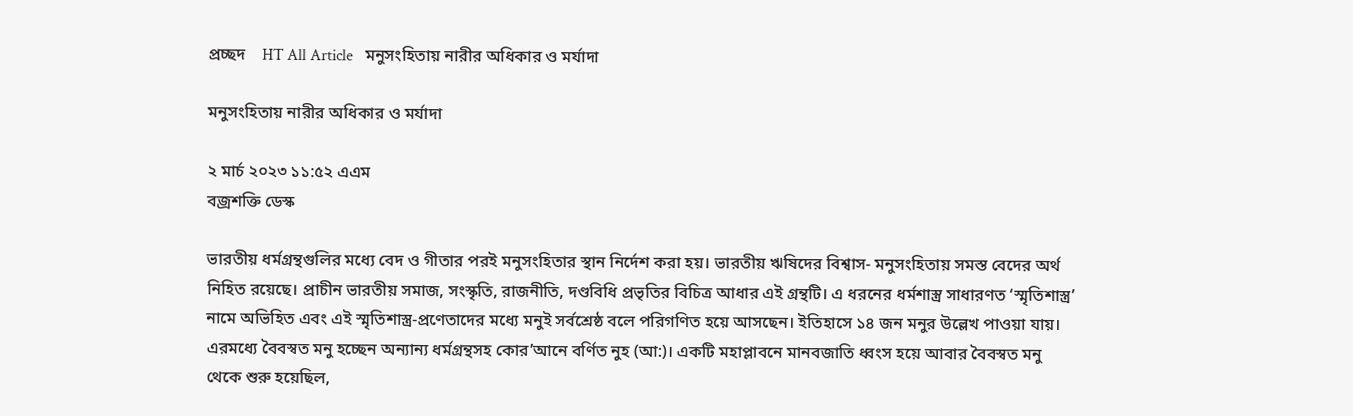প্রচ্ছদ    HT All Article   মনুসংহিতায় নারীর অধিকার ও মর্যাদা

মনুসংহিতায় নারীর অধিকার ও মর্যাদা

২ মার্চ ২০২৩ ১১:৫২ এএম
বজ্রশক্তি ডেস্ক

ভারতীয় ধর্মগ্রন্থগুলির মধ্যে বেদ ও গীতার পরই মনুসংহিতার স্থান নির্দেশ করা হয়। ভারতীয় ঋষিদের বিশ্বাস- মনুসংহিতায় সমস্ত বেদের অর্থ নিহিত রয়েছে। প্রাচীন ভারতীয় সমাজ, সংস্কৃতি, রাজনীতি, দণ্ডবিধি প্রভৃতির বিচিত্র আধার এই গ্রন্থটি। এ ধরনের ধর্মশাস্ত্র সাধারণত ‘স্মৃতিশাস্ত্র’ নামে অভিহিত এবং এই স্মৃতিশাস্ত্র-প্রণেতাদের মধ্যে মনুই সর্বশ্রেষ্ঠ বলে পরিগণিত হয়ে আসছেন। ইতিহাসে ১৪ জন মনুর উল্লেখ পাওয়া যায়। এরমধ্যে বৈবস্বত মনু হচ্ছেন অন্যান্য ধর্মগ্রন্থসহ কোর’আনে বর্ণিত নুহ (আ:)। একটি মহাপ্লাবনে মানবজাতি ধ্বংস হয়ে আবার বৈবস্বত মনু থেকে শুরু হয়েছিল,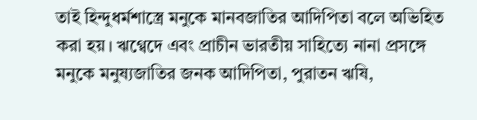তাই হিন্দুধর্মশাস্ত্রে মনুকে মানবজাতির আদিপিতা বলে অভিহিত করা হয়। ঋগ্বেদে এবং প্রাচীন ভারতীয় সাহিত্যে নানা প্রসঙ্গে মনুকে মনুষ্যজাতির জনক আদিপিতা, পুরাতন ঋষি,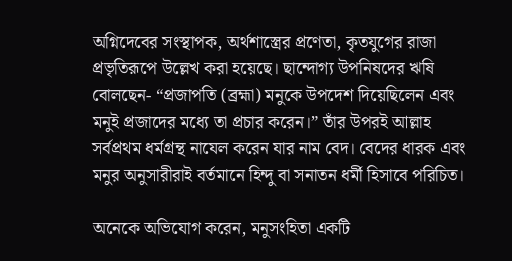অগ্নিদেবের সংস্থাপক, অর্থশাস্ত্রের প্রণেতা, কৃতযুগের রাজা প্রভৃতিরূপে উল্লেখ করা হয়েছে। ছান্দোগ্য উপনিষদের ঋষি বোলছেন- “প্রজাপতি (ব্রহ্মা) মনুকে উপদেশ দিয়েছিলেন এবং মনুই প্রজাদের মধ্যে তা প্রচার করেন।” তাঁর উপরই আল্লাহ সর্বপ্রথম ধর্মগ্রন্থ নাযেল করেন যার নাম বেদ। বেদের ধারক এবং মনুর অনুসারীরাই বর্তমানে হিন্দু বা সনাতন ধর্মী হিসাবে পরিচিত।

অনেকে অভিযোগ করেন, মনুসংহিতা একটি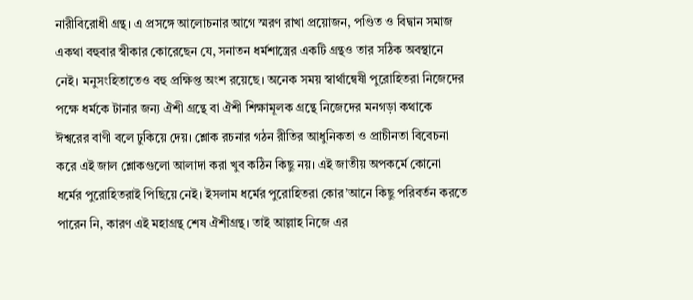নারীবিরোধী গ্রন্থ। এ প্রসঙ্গে আলোচনার আগে স্মরণ রাখা প্রয়োজন, পণ্ডিত ও বিদ্বান সমাজ একথা বহুবার স্বীকার কোরেছেন যে, সনাতন ধর্মশাস্ত্রের একটি গ্রন্থও তার সঠিক অবস্থানে নেই। মনুসংহিতাতেও বহু প্রক্ষিপ্ত অংশ রয়েছে। অনেক সময় স্বার্থান্বেষী পুরোহিতরা নিজেদের পক্ষে ধর্মকে টানার জন্য ঐশী গ্রন্থে বা ঐশী শিক্ষামূলক গ্রন্থে নিজেদের মনগড়া কথাকে ঈশ্বরের বাণী বলে ঢুকিয়ে দেয়। শ্লোক রচনার গঠন রীতির আধুনিকতা ও প্রাচীনতা বিবেচনা করে এই জাল শ্লোকগুলো আলাদা করা খুব কঠিন কিছু নয়। এই জাতীয় অপকর্মে কোনো ধর্মের পুরোহিতরাই পিছিয়ে নেই। ইসলাম ধর্মের পুরোহিতরা কোর’আনে কিছু পরিবর্তন করতে পারেন নি, কারণ এই মহাগ্রন্থ শেষ ঐশীগ্রন্থ। তাই আল্লাহ নিজে এর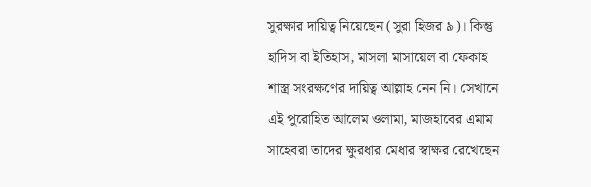সুরক্ষার দায়িত্ব নিয়েছেন (সুরা হিজর ৯)। কিন্তু হাদিস বা ইতিহাস, মাসলা মাসায়েল বা ফেকাহ শাস্ত্র সংরক্ষণের দায়িত্ব আল্লাহ নেন নি। সেখানে এই পুরোহিত আলেম ওলামা, মাজহাবের এমাম সাহেবরা তাদের ক্ষুরধার মেধার স্বাক্ষর রেখেছেন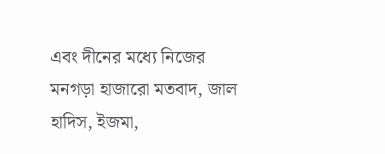এবং দীনের মধ্যে নিজের মনগড়া হাজারো মতবাদ, জাল হাদিস, ইজমা,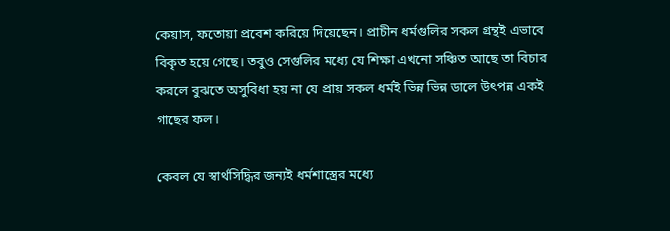কেয়াস, ফতোয়া প্রবেশ করিয়ে দিয়েছেন। প্রাচীন ধর্মগুলির সকল গ্রন্থই এভাবে বিকৃত হয়ে গেছে। তবুও সেগুলির মধ্যে যে শিক্ষা এখনো সঞ্চিত আছে তা বিচার করলে বুঝতে অসুবিধা হয় না যে প্রায় সকল ধর্মই ভিন্ন ভিন্ন ডালে উৎপন্ন একই গাছের ফল।

কেবল যে স্বার্থসিদ্ধির জন্যই ধর্মশাস্ত্রের মধ্যে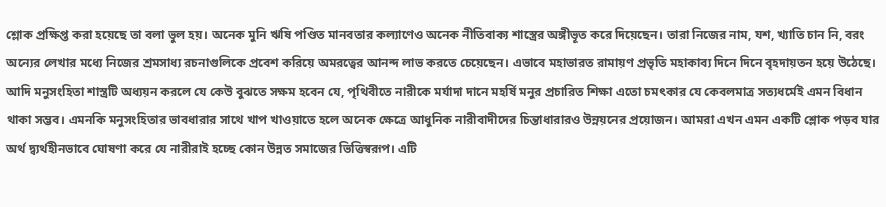শ্লোক প্রক্ষিপ্ত করা হয়েছে তা বলা ভুল হয়। অনেক মুনি ঋষি পণ্ডিত মানবতার কল্যাণেও অনেক নীতিবাক্য শাস্ত্রের অঙ্গীভূত করে দিয়েছেন। তারা নিজের নাম, যশ, খ্যাতি চান নি, বরং অন্যের লেখার মধ্যে নিজের শ্রমসাধ্য রচনাগুলিকে প্রবেশ করিয়ে অমরত্বের আনন্দ লাভ করতে চেয়েছেন। এভাবে মহাভারত রামায়ণ প্রভৃতি মহাকাব্য দিনে দিনে বৃহদায়তন হয়ে উঠেছে। আদি মনুসংহিতা শাস্ত্রটি অধ্যয়ন করলে যে কেউ বুঝতে সক্ষম হবেন যে, পৃথিবীতে নারীকে মর্যাদা দানে মহর্ষি মনুর প্রচারিত শিক্ষা এতো চমৎকার যে কেবলমাত্র সত্যধর্মেই এমন বিধান থাকা সম্ভব। এমনকি মনুসংহিতার ভাবধারার সাথে খাপ খাওয়াতে হলে অনেক ক্ষেত্রে আধুনিক নারীবাদীদের চিন্তাধারারও উন্নয়নের প্রয়োজন। আমরা এখন এমন একটি শ্লোক পড়ব যার অর্থ দ্ব্যর্থহীনভাবে ঘোষণা করে যে নারীরাই হচ্ছে কোন উন্নত সমাজের ভিত্তিস্বরূপ। এটি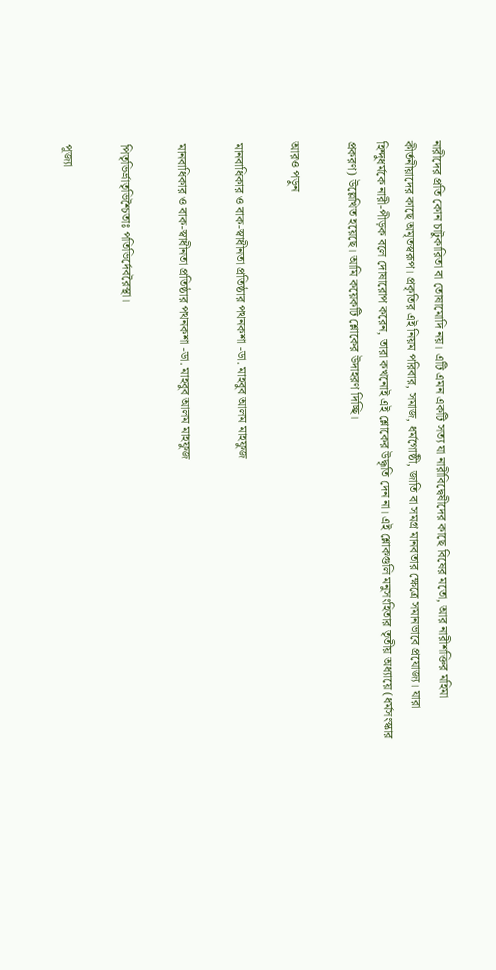নারীদের প্রতি কোন চাটুকারিতা বা তোষামোদি নয়। এটি এমন একটি সত্য যা নারীবিদ্বেষীদের কাছে বিষের মতো, আর নারীশক্তির মহিমা কীর্তনীয়াদের কাছে অমৃতস্বরূপ। প্রকৃতির এই নিয়ম পরিবার, সমাজ, ধর্মগোষ্ঠী, জাতি বা সমগ্র মানবতার ক্ষেত্রে সমানভাবে প্রযোজ্য। যারা হিন্দুধর্মকে নারী-পীড়ক বলে দোষারোপ করেন, তারা কখনোই এই শ্লোকের উদ্ধৃতি দেন না। এই শ্লোকগুলি মনুসংহিতার তৃতীয় অধ্যায়ে (ধর্মসংস্কার প্রকরণ) উল্লেখিত হয়েছে। আমি কয়েকটি শ্লোকের উদাহরণ দিচ্ছি।

আরও পড়ুন

মানবাধিকার ও বাক-স্বাধীনতা প্রতিষ্ঠার পথনকশা -ডা. মাহবুব আলম মাহফুজ

মানবাধিকার ও বাক-স্বাধীনতা প্রতিষ্ঠার পথনকশা -ডা. মাহবুব আলম মাহফুজ

পিতৃভির্ভ্রাতৃভিশ্চৈতাঃ পতিভির্দেবরৈস্থা।

পূজ্যা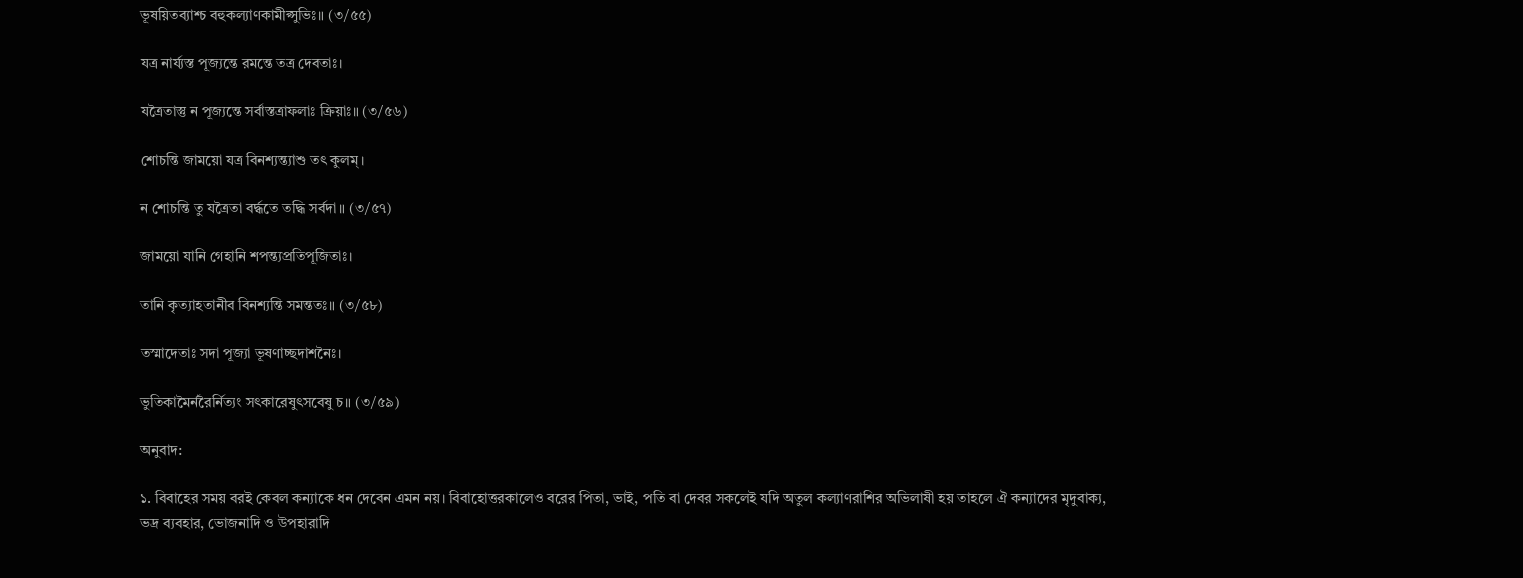ভূষয়িতব্যাশ্চ বহুকল্যাণকামীপ্সুভিঃ॥ (৩/৫৫)

যত্র নার্য্যস্ত পূজ্যন্তে রমন্তে তত্র দেবতাঃ।

যত্রৈতাস্তু ন পূজ্যন্তে সর্বাস্তত্রাফলাঃ ক্রিয়াঃ॥ (৩/৫৬)

শোচন্তি জাময়ো যত্র বিনশ্যন্ত্যাশু তৎ কুলম্।

ন শোচন্তি তু যত্রৈতা বর্দ্ধতে তদ্ধি সর্বদা॥ (৩/৫৭)

জাময়ো যানি গেহানি শপন্ত্যপ্রতিপূজিতাঃ।

তানি কৃত্যাহতানীব বিনশ্যন্তি সমন্ততঃ॥ (৩/৫৮)

তস্মাদেতাঃ সদা পূজ্যা ভূষণাচ্ছদাশনৈঃ।

ভুতিকামৈর্নরৈর্নিত্যং সৎকারেষুৎসবেষু চ॥ (৩/৫৯)

অনুবাদ:

১. বিবাহের সময় বরই কেবল কন্যাকে ধন দেবেন এমন নয়। বিবাহোত্তরকালেও বরের পিতা, ভাই, পতি বা দেবর সকলেই যদি অতুল কল্যাণরাশির অভিলাষী হয় তাহলে ঐ কন্যাদের মৃদুবাক্য, ভদ্র ব্যবহার, ভোজনাদি ও উপহারাদি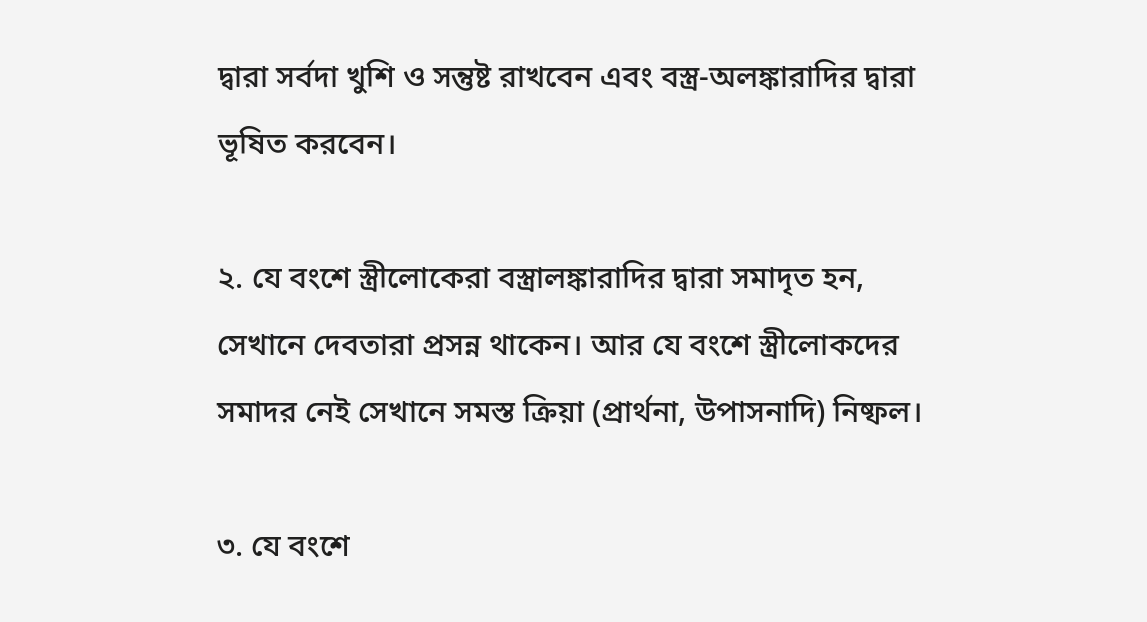দ্বারা সর্বদা খুশি ও সন্তুষ্ট রাখবেন এবং বস্ত্র-অলঙ্কারাদির দ্বারা ভূষিত করবেন।

২. যে বংশে স্ত্রীলোকেরা বস্ত্রালঙ্কারাদির দ্বারা সমাদৃত হন, সেখানে দেবতারা প্রসন্ন থাকেন। আর যে বংশে স্ত্রীলোকদের সমাদর নেই সেখানে সমস্ত ক্রিয়া (প্রার্থনা, উপাসনাদি) নিষ্ফল।

৩. যে বংশে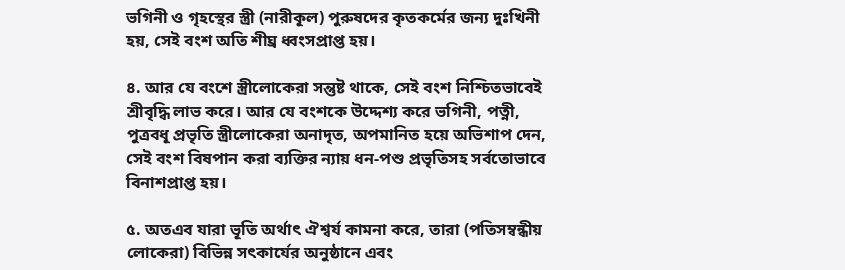ভগিনী ও গৃহস্থের স্ত্রী (নারীকূল) পুরুষদের কৃতকর্মের জন্য দুঃখিনী হয়, সেই বংশ অতি শীঘ্র ধ্বংসপ্রাপ্ত হয়।

৪. আর যে বংশে স্ত্রীলোকেরা সন্তুষ্ট থাকে, সেই বংশ নিশ্চিতভাবেই শ্রীবৃদ্ধি লাভ করে। আর যে বংশকে উদ্দেশ্য করে ভগিনী, পত্নী, পুত্রবধূ প্রভৃতি স্ত্রীলোকেরা অনাদৃত, অপমানিত হয়ে অভিশাপ দেন, সেই বংশ বিষপান করা ব্যক্তির ন্যায় ধন-পশু প্রভৃতিসহ সর্বতোভাবে বিনাশপ্রাপ্ত হয়।

৫. অতএব যারা ভূতি অর্থাৎ ঐশ্বর্য কামনা করে, তারা (পতিসম্বন্ধীয় লোকেরা) বিভিন্ন সৎকার্যের অনুষ্ঠানে এবং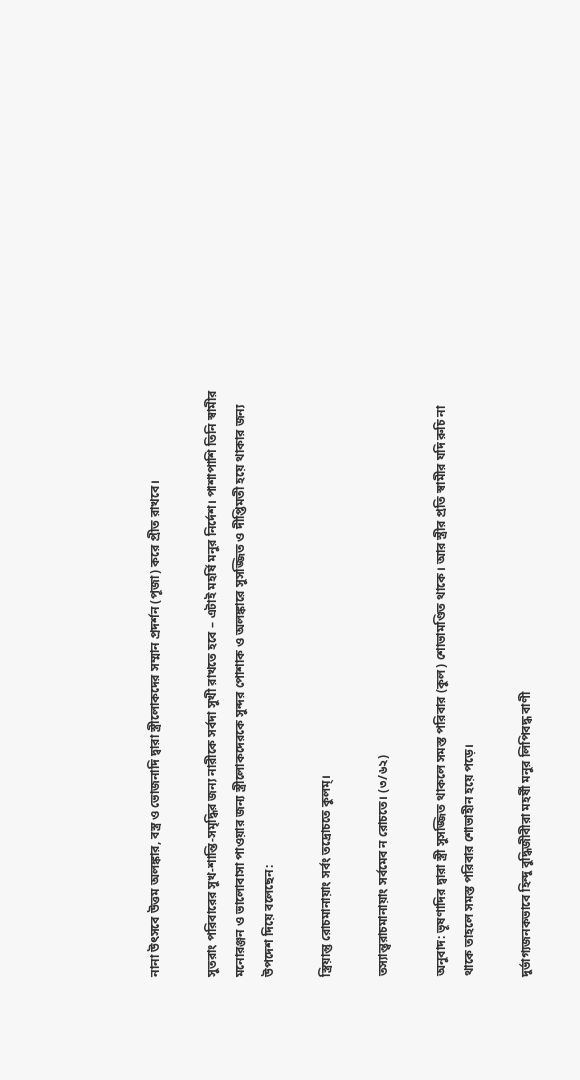নানা উৎসবে উত্তম অলঙ্কার, বস্ত্র ও ভোজনাদি দ্বারা স্ত্রীলোকদের সম্মান প্রদর্শন (পূজা) করে প্রীত রাখবে।

সুতরাং পরিবারের সুখ-শান্তি-সমৃদ্ধির জন্য নারীকে সর্বদা সুখী রাখতে হবে – এটাই মহর্ষি মনুর নির্দেশ। পাশাপাশি তিনি স্বামীর মনোরঞ্জন ও ভালোবাসা পাওয়ার জন্য স্ত্রীলোকদেরকে সুন্দর পোশাক ও অলঙ্কারে সুসজ্জিত ও দীপ্তিমতী হয়ে থাকার জন্য উপদেশ দিয়ে বলেছেন:

স্ত্রিয়ান্তু রোচমানায়াং সর্বং তদ্রোচতে কুলম্।

তস্যান্ত্বরাচমানায়াং সর্বমেব ন রোচতে। (৩/৬২)

অনুবাদ: ভূষণাদির দ্বারা স্ত্রী সুসজ্জিত থাকলে সমস্ত পরিবার (কুল) শোভামণ্ডিত থাকে। আর স্ত্রীর প্রতি স্বামীর যদি রুচি না থাকে তাহলে সমস্ত পরিবার শোভাহীন হয়ে পড়ে।

দুর্ভাগ্যজনকভাবে হিন্দু বুদ্ধিজীবীরা মহর্ষী মনুর লিপিবদ্ধ বাণী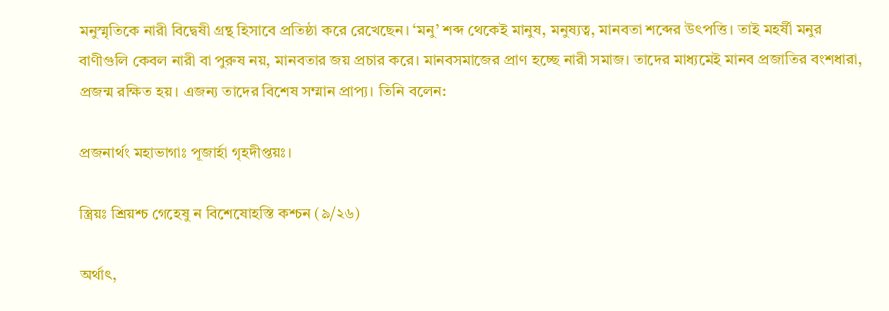মনুস্মৃতিকে নারী বিদ্বেষী গ্রন্থ হিসাবে প্রতিষ্ঠা করে রেখেছেন। ‘মনু’ শব্দ থেকেই মানুষ, মনুষ্যত্ব, মানবতা শব্দের উৎপত্তি। তাই মহর্ষী মনুর বাণীগুলি কেবল নারী বা পুরুষ নয়, মানবতার জয় প্রচার করে। মানবসমাজের প্রাণ হচ্ছে নারী সমাজ। তাদের মাধ্যমেই মানব প্রজাতির বংশধারা, প্রজন্ম রক্ষিত হয়। এজন্য তাদের বিশেষ সম্মান প্রাপ্য। তিনি বলেন:

প্রজনার্থং মহাভাগাঃ পূজার্হা গৃহদীপ্তয়ঃ।

স্ত্রিয়ঃ শ্রিয়শ্চ গেহেষু ন বিশেষোহস্তি কশ্চন (৯/২৬)

অর্থাৎ,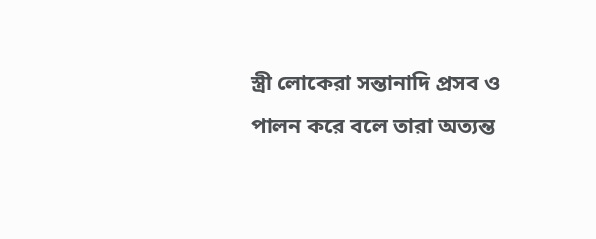স্ত্রী লোকেরা সন্তানাদি প্রসব ও পালন করে বলে তারা অত্যন্ত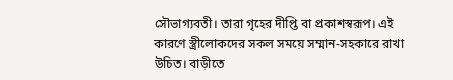সৌভাগ্যবতী। তারা গৃহের দীপ্তি বা প্রকাশস্বরূপ। এই কারণে স্ত্রীলোকদের সকল সময়ে সম্মান-সহকারে রাখা উচিত। বাড়ীতে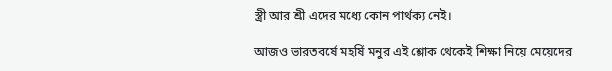স্ত্রী আর শ্রী এদের মধ্যে কোন পার্থক্য নেই।

আজও ভারতবর্ষে মহর্ষি মনুর এই শ্লোক থেকেই শিক্ষা নিয়ে মেয়েদের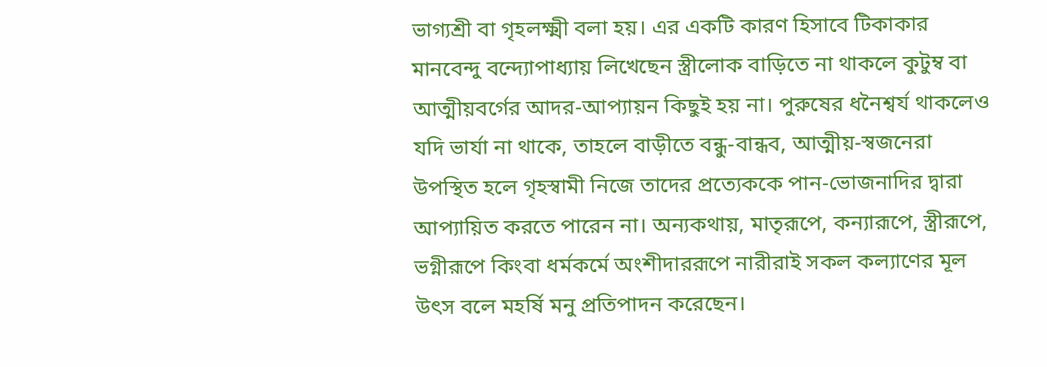ভাগ্যশ্রী বা গৃহলক্ষ্মী বলা হয়। এর একটি কারণ হিসাবে টিকাকার মানবেন্দু বন্দ্যোপাধ্যায় লিখেছেন স্ত্রীলোক বাড়িতে না থাকলে কুটুম্ব বা আত্মীয়বর্গের আদর-আপ্যায়ন কিছুই হয় না। পুরুষের ধনৈশ্বর্য থাকলেও যদি ভার্যা না থাকে, তাহলে বাড়ীতে বন্ধু-বান্ধব, আত্মীয়-স্বজনেরা উপস্থিত হলে গৃহস্বামী নিজে তাদের প্রত্যেককে পান-ভোজনাদির দ্বারা আপ্যায়িত করতে পারেন না। অন্যকথায়, মাতৃরূপে, কন্যারূপে, স্ত্রীরূপে, ভগ্নীরূপে কিংবা ধর্মকর্মে অংশীদাররূপে নারীরাই সকল কল্যাণের মূল উৎস বলে মহর্ষি মনু প্রতিপাদন করেছেন।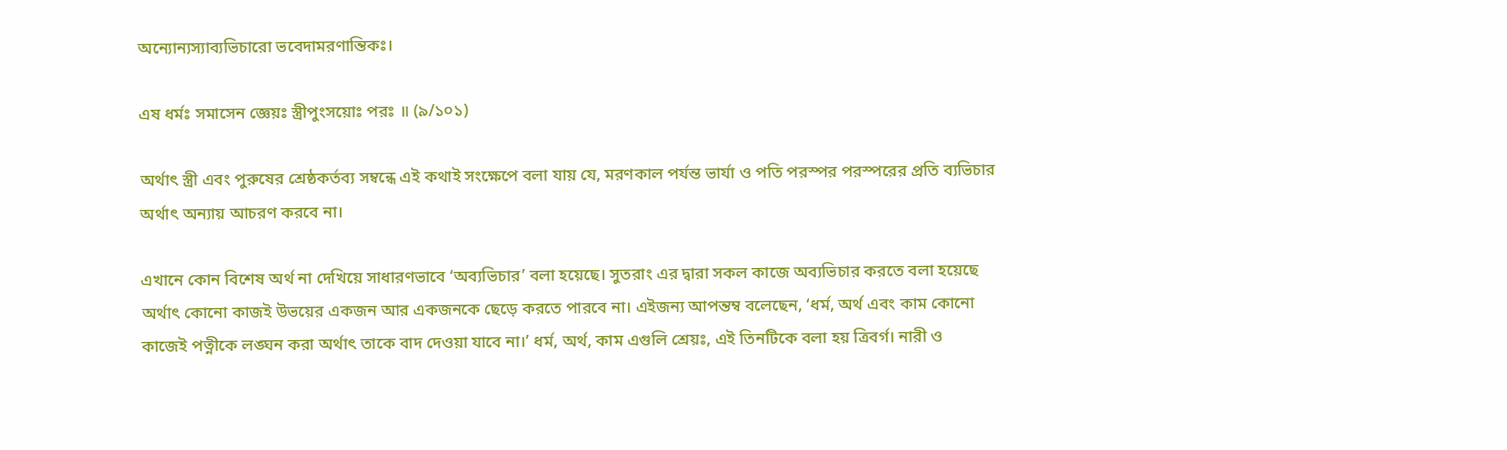অন্যোন্যস্যাব্যভিচারো ভবেদামরণান্তিকঃ।

এষ ধর্মঃ সমাসেন জ্ঞেয়ঃ স্ত্রীপুংসয়োঃ পরঃ ॥ (৯/১০১)

অর্থাৎ স্ত্রী এবং পুরুষের শ্রেষ্ঠকর্তব্য সম্বন্ধে এই কথাই সংক্ষেপে বলা যায় যে, মরণকাল পর্যন্ত ভার্যা ও পতি পরস্পর পরস্পরের প্রতি ব্যভিচার অর্থাৎ অন্যায় আচরণ করবে না।

এখানে কোন বিশেষ অর্থ না দেখিয়ে সাধারণভাবে ‘অব্যভিচার’ বলা হয়েছে। সুতরাং এর দ্বারা সকল কাজে অব্যভিচার করতে বলা হয়েছে অর্থাৎ কোনো কাজই উভয়ের একজন আর একজনকে ছেড়ে করতে পারবে না। এইজন্য আপন্তম্ব বলেছেন, ‘ধর্ম, অর্থ এবং কাম কোনো কাজেই পত্নীকে লঙ্ঘন করা অর্থাৎ তাকে বাদ দেওয়া যাবে না।’ ধর্ম, অর্থ, কাম এগুলি শ্রেয়ঃ, এই তিনটিকে বলা হয় ত্রিবর্গ। নারী ও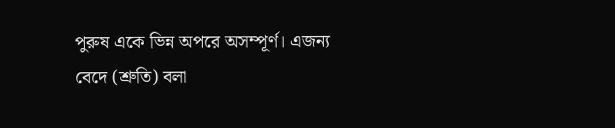পুরুষ একে ভিন্ন অপরে অসম্পূর্ণ। এজন্য বেদে (শ্রুতি) বলা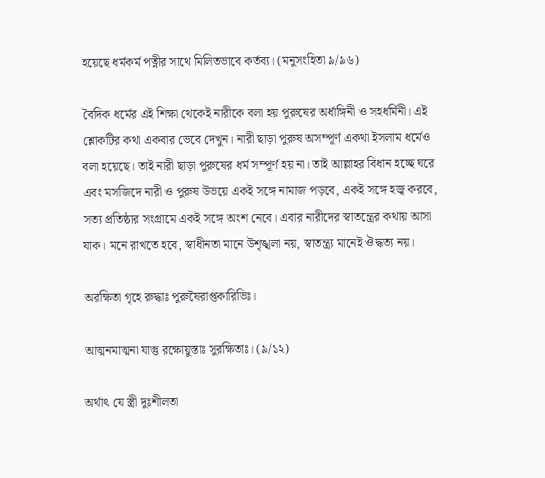হয়েছে ধর্মকর্ম পত্নীর সাথে মিলিতভাবে কর্তব্য। (মনুসংহিতা ৯/৯৬)

বৈদিক ধর্মের এই শিক্ষা থেকেই নারীকে বলা হয় পুরুষের অর্ধাঙ্গিনী ও সহধর্মিনী। এই শ্লোকটির কথা একবার ভেবে দেখুন। নারী ছাড়া পুরুষ অসম্পূর্ণ একথা ইসলাম ধর্মেও বলা হয়েছে। তাই নারী ছাড়া পুরুষের ধর্ম সম্পূর্ণ হয় না। তাই আল্লাহর বিধান হচ্ছে ঘরে এবং মসজিদে নারী ও পুরুষ উভয়ে একই সঙ্গে নামাজ পড়বে, একই সঙ্গে হজ্ব করবে, সত্য প্রতিষ্ঠার সংগ্রামে একই সঙ্গে অংশ নেবে। এবার নারীদের স্বাতন্ত্রের কথায় আসা যাক। মনে রাখতে হবে, স্বাধীনতা মানে উশৃঙ্খলা নয়, স্বাতন্ত্র্য মানেই ঔদ্ধত্য নয়।

অরক্ষিতা গৃহে রুদ্ধাঃ পুরুষৈরাপ্তকারিভিঃ।

আত্মনমাত্মনা যাস্তু রক্ষোয়ুস্তাঃ সুরক্ষিতাঃ। (৯/১২)

অর্থাৎ যে স্ত্রী দুঃশীলতা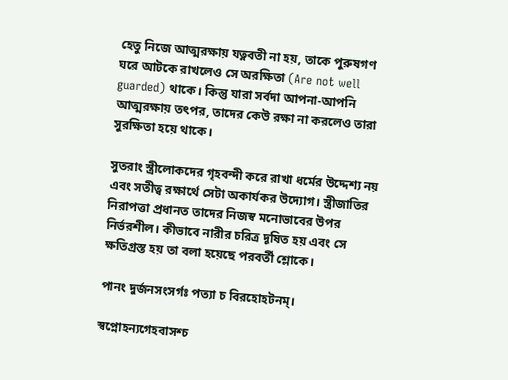হেতু নিজে আত্মরক্ষায় যত্নবতী না হয়, তাকে পুরুষগণ ঘরে আটকে রাখলেও সে অরক্ষিতা (Are not well guarded) থাকে। কিন্তু যারা সর্বদা আপনা-আপনি আত্মরক্ষায় তৎপর, তাদের কেউ রক্ষা না করলেও তারা সুরক্ষিতা হয়ে থাকে।

সুতরাং স্ত্রীলোকদের গৃহবন্দী করে রাখা ধর্মের উদ্দেশ্য নয় এবং সতীত্ব রক্ষার্থে সেটা অকার্যকর উদ্যোগ। স্ত্রীজাতির নিরাপত্তা প্রধানত তাদের নিজস্ব মনোভাবের উপর নির্ভরশীল। কীভাবে নারীর চরিত্র দূষিত হয় এবং সে ক্ষতিগ্রস্ত হয় তা বলা হয়েছে পরবর্তী শ্লোকে।

পানং দুর্জনসংসর্গঃ পত্যা চ বিরহোহটনম্।

স্বপ্নোহন্যগেহবাসশ্চ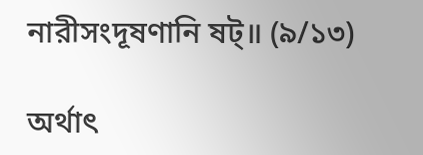নারীসংদূষণানি ষট্॥ (৯/১৩)

অর্থাৎ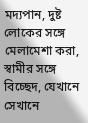মদ্যপান, দুষ্ট লোকের সঙ্গে মেলামেশা করা, স্বামীর সঙ্গে বিচ্ছেদ, যেখানে সেখানে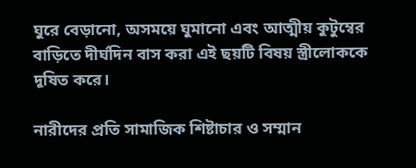ঘুরে বেড়ানো, অসময়ে ঘুমানো এবং আত্মীয় কুটুম্বের বাড়িতে দীর্ঘদিন বাস করা এই ছয়টি বিষয় স্ত্রীলোককে দূষিত করে।

নারীদের প্রতি সামাজিক শিষ্টাচার ও সম্মান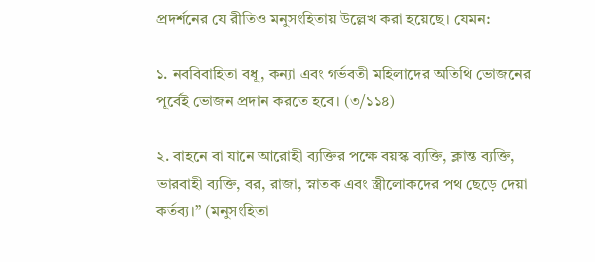প্রদর্শনের যে রীতিও মনুসংহিতায় উল্লেখ করা হয়েছে। যেমন:

১. নববিবাহিতা বধূ, কন্যা এবং গর্ভবতী মহিলাদের অতিথি ভোজনের পূর্বেই ভোজন প্রদান করতে হবে। (৩/১১৪)

২. বাহনে বা যানে আরোহী ব্যক্তির পক্ষে বয়স্ক ব্যক্তি, ক্লান্ত ব্যক্তি, ভারবাহী ব্যক্তি, বর, রাজা, স্নাতক এবং স্ত্রীলোকদের পথ ছেড়ে দেয়া কর্তব্য।” (মনুসংহিতা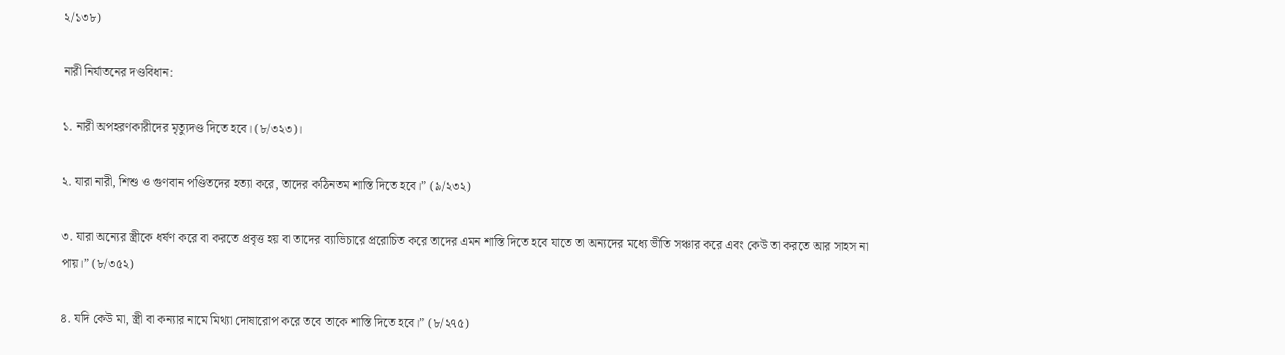২/১৩৮)

নারী নির্যাতনের দণ্ডবিধান:

১. নারী অপহরণকারীদের মৃত্যুদণ্ড দিতে হবে। (৮/৩২৩)।

২. যারা নারী, শিশু ও গুণবান পণ্ডিতদের হত্যা করে, তাদের কঠিনতম শাস্তি দিতে হবে।” (৯/২৩২)

৩. যারা অন্যের স্ত্রীকে ধর্ষণ করে বা করতে প্রবৃত্ত হয় বা তাদের ব্যাভিচারে প্ররোচিত করে তাদের এমন শাস্তি দিতে হবে যাতে তা অন্যদের মধ্যে ভীতি সঞ্চার করে এবং কেউ তা করতে আর সাহস না পায়।” (৮/৩৫২)

৪. যদি কেউ মা, স্ত্রী বা কন্যার নামে মিথ্যা দোষারোপ করে তবে তাকে শাস্তি দিতে হবে।” (৮/২৭৫)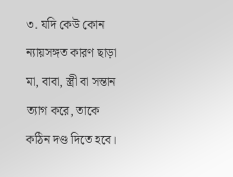৩. যদি কেউ কোন ন্যায়সঙ্গত কারণ ছাড়া মা, বাবা, স্ত্রী বা সন্তান ত্যাগ করে, তাকে কঠিন দণ্ড দিতে হবে।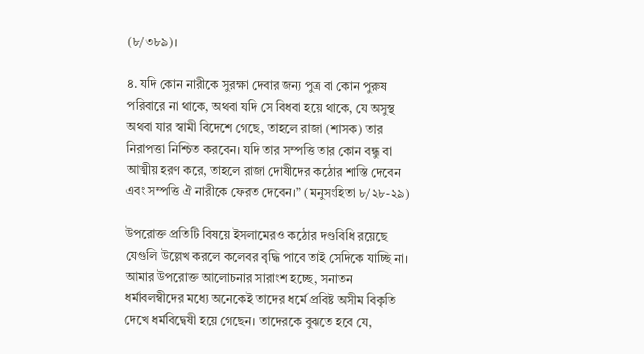(৮/৩৮৯)।

৪. যদি কোন নারীকে সুরক্ষা দেবার জন্য পুত্র বা কোন পুরুষ পরিবারে না থাকে, অথবা যদি সে বিধবা হয়ে থাকে, যে অসুস্থ অথবা যার স্বামী বিদেশে গেছে, তাহলে রাজা (শাসক) তার নিরাপত্তা নিশ্চিত করবেন। যদি তার সম্পত্তি তার কোন বন্ধু বা আত্মীয় হরণ করে, তাহলে রাজা দোষীদের কঠোর শাস্তি দেবেন এবং সম্পত্তি ঐ নারীকে ফেরত দেবেন।” (মনুসংহিতা ৮/২৮-২৯)

উপরোক্ত প্রতিটি বিষয়ে ইসলামেরও কঠোর দণ্ডবিধি রয়েছে যেগুলি উল্লেখ করলে কলেবর বৃদ্ধি পাবে তাই সেদিকে যাচ্ছি না। আমার উপরোক্ত আলোচনার সারাংশ হচ্ছে, সনাতন ধর্মাবলম্বীদের মধ্যে অনেকেই তাদের ধর্মে প্রবিষ্ট অসীম বিকৃতি দেখে ধর্মবিদ্বেষী হয়ে গেছেন। তাদেরকে বুঝতে হবে যে,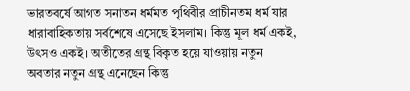ভারতবর্ষে আগত সনাতন ধর্মমত পৃথিবীর প্রাচীনতম ধর্ম যার ধারাবাহিকতায় সর্বশেষে এসেছে ইসলাম। কিন্তু মূল ধর্ম একই, উৎসও একই। অতীতের গ্রন্থ বিকৃত হয়ে যাওয়ায় নতুন অবতার নতুন গ্রন্থ এনেছেন কিন্তু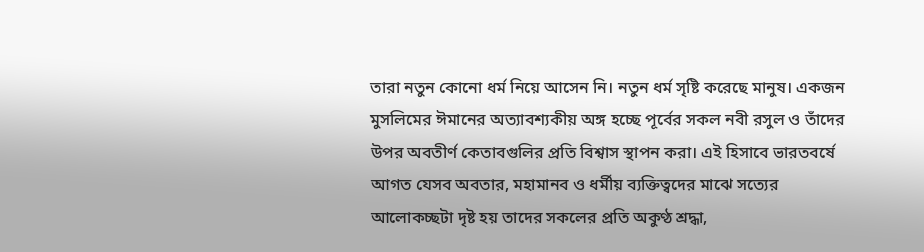তারা নতুন কোনো ধর্ম নিয়ে আসেন নি। নতুন ধর্ম সৃষ্টি করেছে মানুষ। একজন মুসলিমের ঈমানের অত্যাবশ্যকীয় অঙ্গ হচ্ছে পূর্বের সকল নবী রসুল ও তাঁদের উপর অবতীর্ণ কেতাবগুলির প্রতি বিশ্বাস স্থাপন করা। এই হিসাবে ভারতবর্ষে আগত যেসব অবতার, মহামানব ও ধর্মীয় ব্যক্তিত্বদের মাঝে সত্যের আলোকচ্ছটা দৃষ্ট হয় তাদের সকলের প্রতি অকুণ্ঠ শ্রদ্ধা,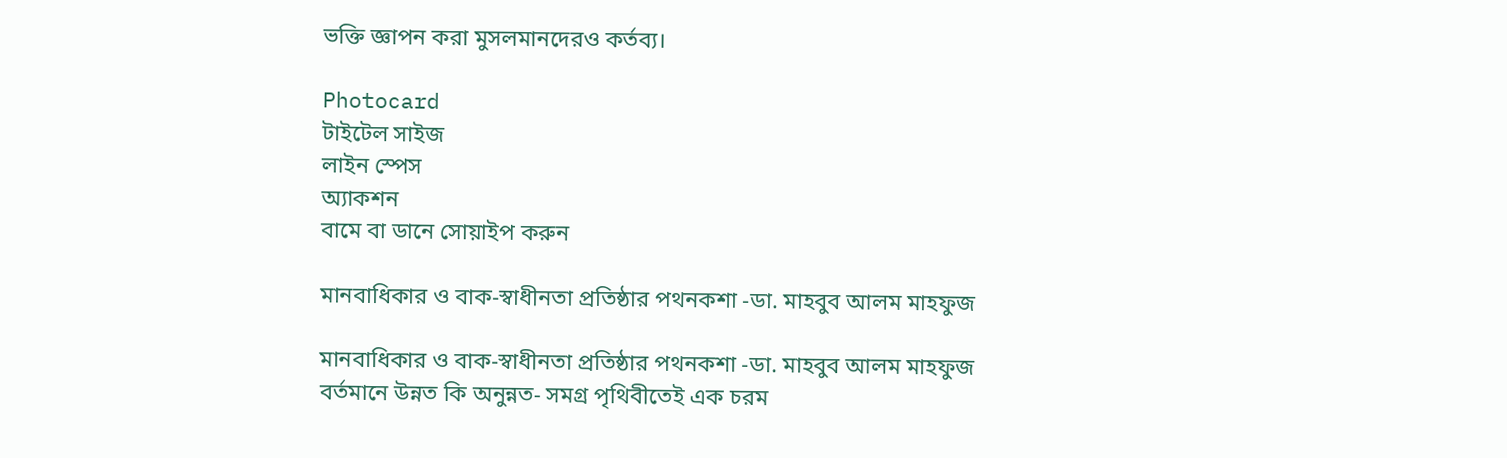ভক্তি জ্ঞাপন করা মুসলমানদেরও কর্তব্য।

Photocard
টাইটেল সাইজ
লাইন স্পেস
অ্যাকশন
বামে বা ডানে সোয়াইপ করুন

মানবাধিকার ও বাক-স্বাধীনতা প্রতিষ্ঠার পথনকশা -ডা. মাহবুব আলম মাহফুজ

মানবাধিকার ও বাক-স্বাধীনতা প্রতিষ্ঠার পথনকশা -ডা. মাহবুব আলম মাহফুজ
বর্তমানে উন্নত কি অনুন্নত- সমগ্র পৃথিবীতেই এক চরম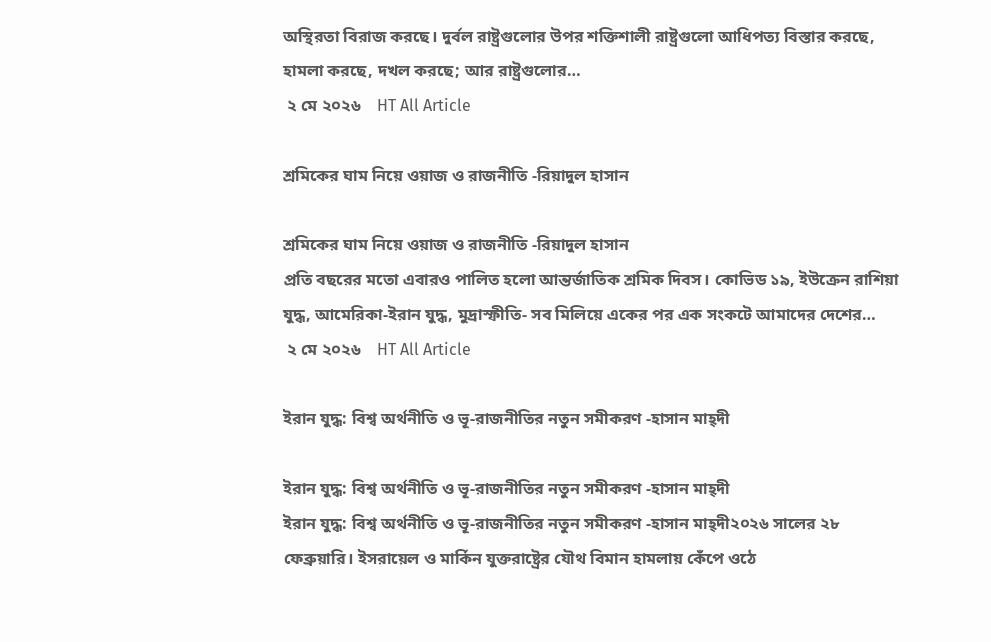অস্থিরতা বিরাজ করছে। দুর্বল রাষ্ট্রগুলোর উপর শক্তিশালী রাষ্ট্রগুলো আধিপত্য বিস্তার করছে, হামলা করছে, দখল করছে; আর রাষ্ট্রগুলোর…
 ২ মে ২০২৬    HT All Article

শ্রমিকের ঘাম নিয়ে ওয়াজ ও রাজনীতি -রিয়াদুল হাসান

শ্রমিকের ঘাম নিয়ে ওয়াজ ও রাজনীতি -রিয়াদুল হাসান
প্রতি বছরের মতো এবারও পালিত হলো আন্তর্জাতিক শ্রমিক দিবস। কোভিড ১৯, ইউক্রেন রাশিয়া যুদ্ধ, আমেরিকা-ইরান যুদ্ধ, মুদ্রাস্ফীতি- সব মিলিয়ে একের পর এক সংকটে আমাদের দেশের…
 ২ মে ২০২৬    HT All Article

ইরান যুদ্ধ: বিশ্ব অর্থনীতি ও ভূ-রাজনীতির নতুন সমীকরণ -হাসান মাহ্দী

ইরান যুদ্ধ: বিশ্ব অর্থনীতি ও ভূ-রাজনীতির নতুন সমীকরণ -হাসান মাহ্দী
ইরান যুদ্ধ: বিশ্ব অর্থনীতি ও ভূ-রাজনীতির নতুন সমীকরণ -হাসান মাহ্দী২০২৬ সালের ২৮ ফেব্রুয়ারি। ইসরায়েল ও মার্কিন যুক্তরাষ্ট্রের যৌথ বিমান হামলায় কেঁপে ওঠে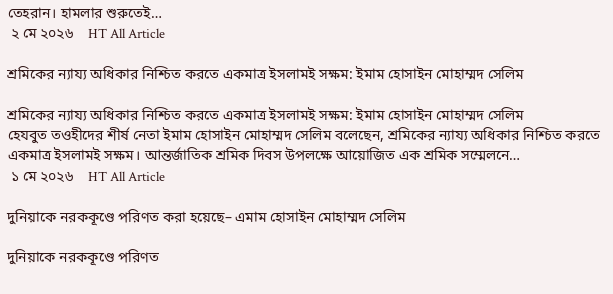তেহরান। হামলার শুরুতেই…
 ২ মে ২০২৬    HT All Article

শ্রমিকের ন্যায্য অধিকার নিশ্চিত করতে একমাত্র ইসলামই সক্ষম: ইমাম হোসাইন মোহাম্মদ সেলিম

শ্রমিকের ন্যায্য অধিকার নিশ্চিত করতে একমাত্র ইসলামই সক্ষম: ইমাম হোসাইন মোহাম্মদ সেলিম
হেযবুত তওহীদের শীর্ষ নেতা ইমাম হোসাইন মোহাম্মদ সেলিম বলেছেন, শ্রমিকের ন্যায্য অধিকার নিশ্চিত করতে একমাত্র ইসলামই সক্ষম। আন্তর্জাতিক শ্রমিক দিবস উপলক্ষে আয়োজিত এক শ্রমিক সম্মেলনে…
 ১ মে ২০২৬    HT All Article

দুনিয়াকে নরককূণ্ডে পরিণত করা হয়েছে– এমাম হোসাইন মোহাম্মদ সেলিম

দুনিয়াকে নরককূণ্ডে পরিণত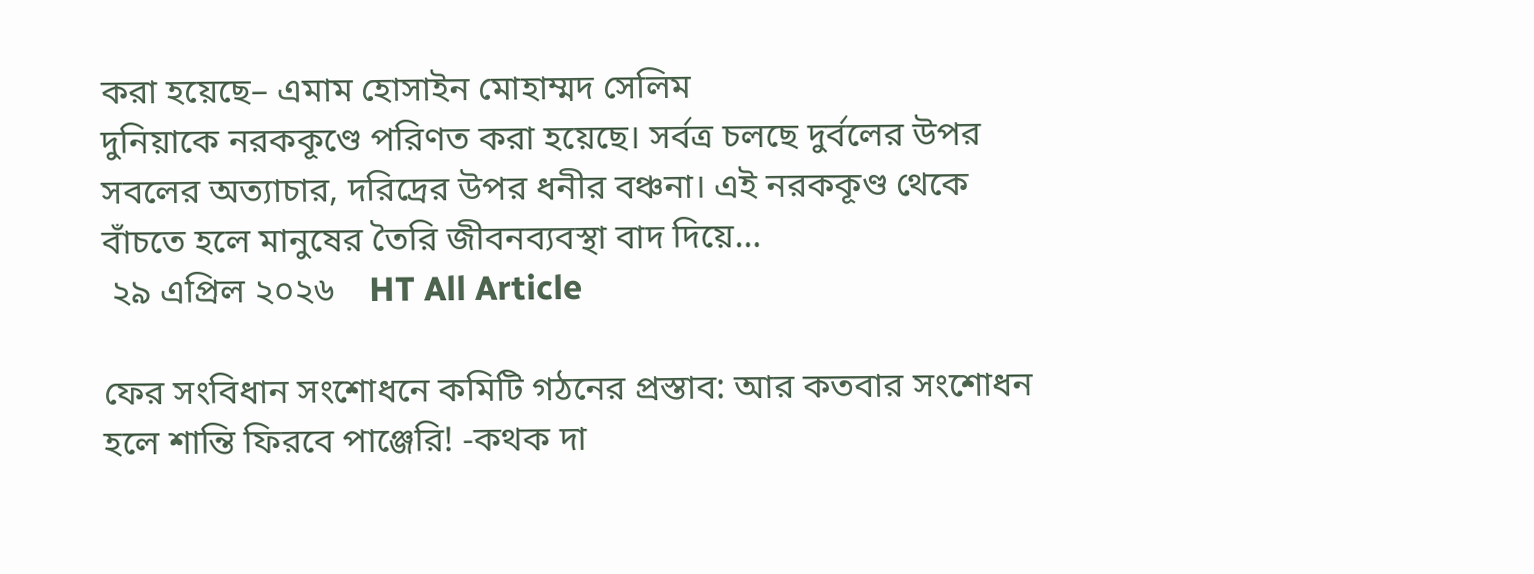করা হয়েছে– এমাম হোসাইন মোহাম্মদ সেলিম
দুনিয়াকে নরককূণ্ডে পরিণত করা হয়েছে। সর্বত্র চলছে দুর্বলের উপর সবলের অত্যাচার, দরিদ্রের উপর ধনীর বঞ্চনা। এই নরককূণ্ড থেকে বাঁচতে হলে মানুষের তৈরি জীবনব্যবস্থা বাদ দিয়ে…
 ২৯ এপ্রিল ২০২৬    HT All Article

ফের সংবিধান সংশোধনে কমিটি গঠনের প্রস্তাব: আর কতবার সংশোধন হলে শান্তি ফিরবে পাঞ্জেরি! -কথক দা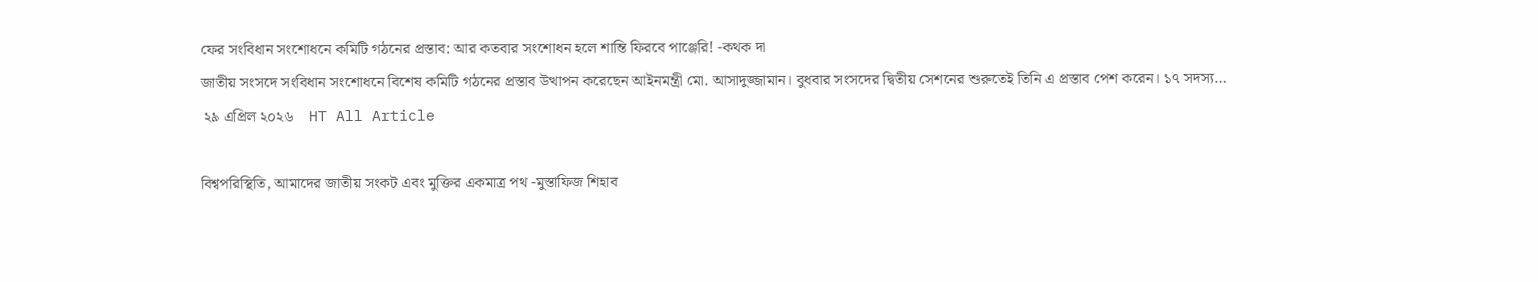ফের সংবিধান সংশোধনে কমিটি গঠনের প্রস্তাব: আর কতবার সংশোধন হলে শান্তি ফিরবে পাঞ্জেরি! -কথক দা
জাতীয় সংসদে সংবিধান সংশোধনে বিশেষ কমিটি গঠনের প্রস্তাব উত্থাপন করেছেন আইনমন্ত্রী মো. আসাদুজ্জামান। বুধবার সংসদের দ্বিতীয় সেশনের শুরুতেই তিনি এ প্রস্তাব পেশ করেন। ১৭ সদস্য…
 ২৯ এপ্রিল ২০২৬    HT All Article

বিশ্বপরিস্থিতি, আমাদের জাতীয় সংকট এবং মুক্তির একমাত্র পথ -মুস্তাফিজ শিহাব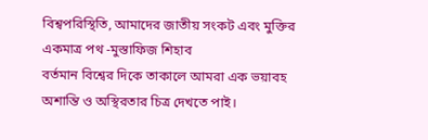বিশ্বপরিস্থিতি, আমাদের জাতীয় সংকট এবং মুক্তির একমাত্র পথ -মুস্তাফিজ শিহাব
বর্তমান বিশ্বের দিকে তাকালে আমরা এক ভয়াবহ অশান্তি ও অস্থিরতার চিত্র দেখতে পাই।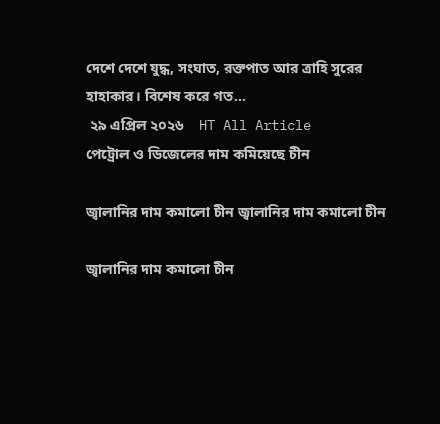দেশে দেশে যুদ্ধ, সংঘাত, রক্তপাত আর ত্রাহি সুরের হাহাকার। বিশেষ করে গত…
 ২৯ এপ্রিল ২০২৬    HT All Article
পেট্রোল ও ডিজেলের দাম কমিয়েছে চীন

জ্বালানির দাম কমালো চীন জ্বালানির দাম কমালো চীন

জ্বালানির দাম কমালো চীন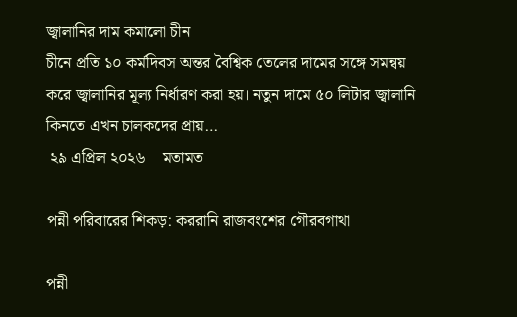জ্বালানির দাম কমালো চীন
চীনে প্রতি ১০ কর্মদিবস অন্তর বৈশ্বিক তেলের দামের সঙ্গে সমন্বয় করে জ্বালানির মূল্য নির্ধারণ করা হয়। নতুন দামে ৫০ লিটার জ্বালানি কিনতে এখন চালকদের প্রায়…
 ২৯ এপ্রিল ২০২৬    মতামত

পন্নী পরিবারের শিকড়: কররানি রাজবংশের গৌরবগাথা

পন্নী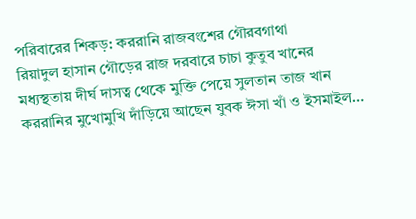পরিবারের শিকড়: কররানি রাজবংশের গৌরবগাথা
রিয়াদুল হাসান গৌড়ের রাজ দরবারে চাচা কুতুব খানের মধ্যস্থতায় দীর্ঘ দাসত্ব থেকে মুক্তি পেয়ে সুলতান তাজ খান কররানির মুখোমুখি দাঁড়িয়ে আছেন যুবক ঈসা খাঁ ও ইসমাইল…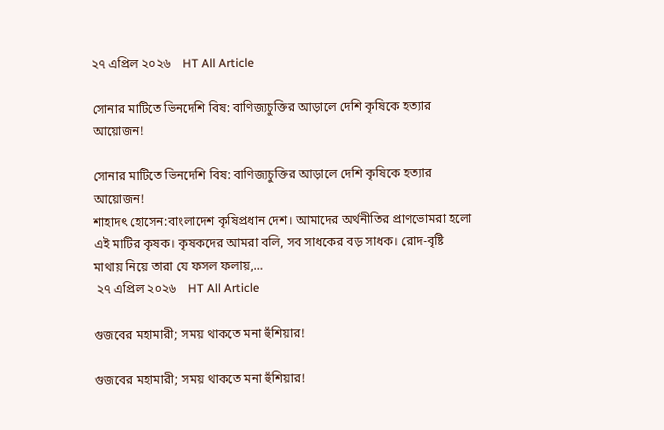২৭ এপ্রিল ২০২৬    HT All Article

সোনার মাটিতে ভিনদেশি বিষ: বাণিজ্যচুক্তির আড়ালে দেশি কৃষিকে হত্যার আয়োজন!

সোনার মাটিতে ভিনদেশি বিষ: বাণিজ্যচুক্তির আড়ালে দেশি কৃষিকে হত্যার আয়োজন!
শাহাদৎ হোসেন:বাংলাদেশ কৃষিপ্রধান দেশ। আমাদের অর্থনীতির প্রাণভোমরা হলো এই মাটির কৃষক। কৃষকদের আমরা বলি, সব সাধকের বড় সাধক। রোদ-বৃষ্টি মাথায় নিয়ে তারা যে ফসল ফলায়,…
 ২৭ এপ্রিল ২০২৬    HT All Article

গুজবের মহামারী; সময় থাকতে মনা হুঁশিয়ার!

গুজবের মহামারী; সময় থাকতে মনা হুঁশিয়ার!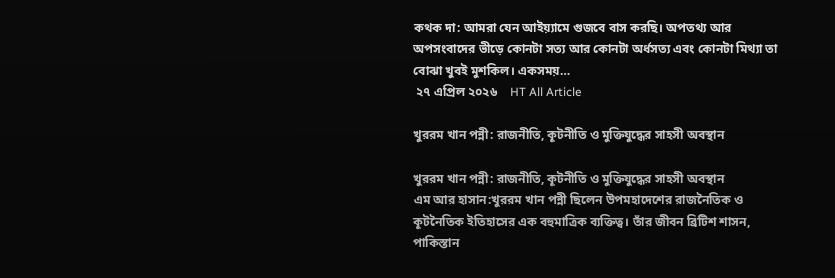কথক দা: আমরা যেন আইয়্যামে গুজবে বাস করছি। অপতথ্য আর অপসংবাদের ভীড়ে কোনটা সত্য আর কোনটা অর্ধসত্য এবং কোনটা মিথ্যা তা বোঝা খুবই মুশকিল। একসময়…
 ২৭ এপ্রিল ২০২৬    HT All Article

খুররম খান পন্নী: রাজনীতি, কূটনীতি ও মুক্তিযুদ্ধের সাহসী অবস্থান

খুররম খান পন্নী: রাজনীতি, কূটনীতি ও মুক্তিযুদ্ধের সাহসী অবস্থান
এম আর হাসান:খুররম খান পন্নী ছিলেন উপমহাদেশের রাজনৈতিক ও কূটনৈতিক ইতিহাসের এক বহুমাত্রিক ব্যক্তিত্ব। তাঁর জীবন ব্রিটিশ শাসন, পাকিস্তান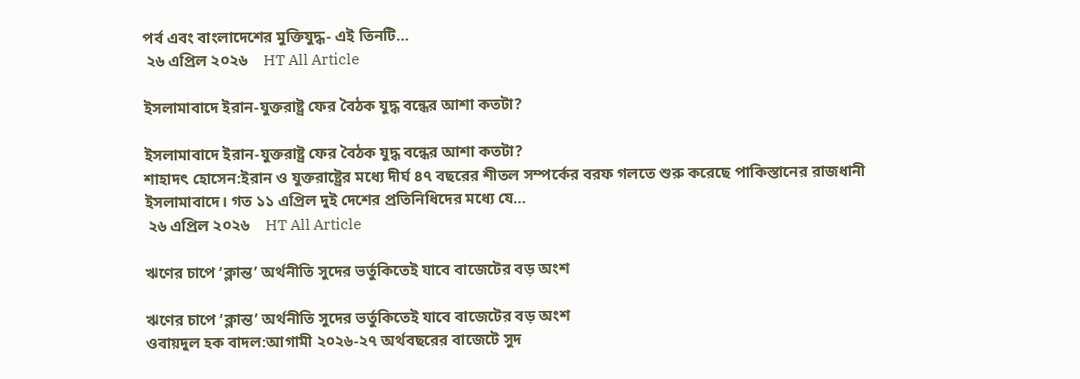পর্ব এবং বাংলাদেশের মুক্তিযুদ্ধ- এই তিনটি…
 ২৬ এপ্রিল ২০২৬    HT All Article

ইসলামাবাদে ইরান-যুক্তরাষ্ট্র ফের বৈঠক যুদ্ধ বন্ধের আশা কতটা?

ইসলামাবাদে ইরান-যুক্তরাষ্ট্র ফের বৈঠক যুদ্ধ বন্ধের আশা কতটা?
শাহাদৎ হোসেন:ইরান ও যুক্তরাষ্ট্রের মধ্যে দীর্ঘ ৪৭ বছরের শীতল সম্পর্কের বরফ গলতে শুরু করেছে পাকিস্তানের রাজধানী ইসলামাবাদে। গত ১১ এপ্রিল দুই দেশের প্রতিনিধিদের মধ্যে যে…
 ২৬ এপ্রিল ২০২৬    HT All Article

ঋণের চাপে ‘ক্লান্ত’ অর্থনীতি সুদের ভর্তুকিতেই যাবে বাজেটের বড় অংশ

ঋণের চাপে ‘ক্লান্ত’ অর্থনীতি সুদের ভর্তুকিতেই যাবে বাজেটের বড় অংশ
ওবায়দুল হক বাদল:আগামী ২০২৬-২৭ অর্থবছরের বাজেটে সুদ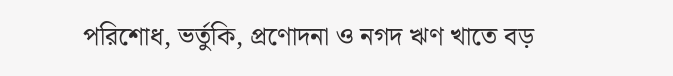পরিশোধ, ভর্তুকি, প্রণোদনা ও নগদ ঋণ খাতে বড়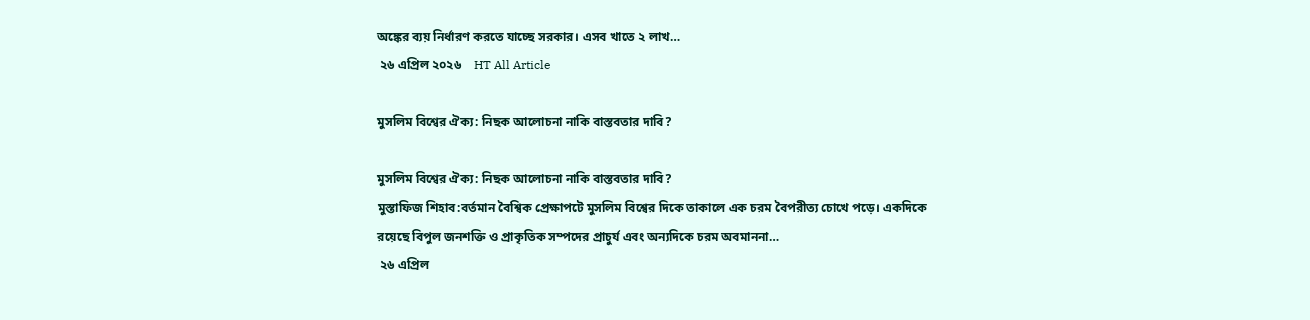অঙ্কের ব্যয় নির্ধারণ করতে যাচ্ছে সরকার। এসব খাতে ২ লাখ…
 ২৬ এপ্রিল ২০২৬    HT All Article

মুসলিম বিশ্বের ঐক্য: নিছক আলোচনা নাকি বাস্তবতার দাবি?

মুসলিম বিশ্বের ঐক্য: নিছক আলোচনা নাকি বাস্তবতার দাবি?
মুস্তাফিজ শিহাব:বর্তমান বৈশ্বিক প্রেক্ষাপটে মুসলিম বিশ্বের দিকে তাকালে এক চরম বৈপরীত্য চোখে পড়ে। একদিকে রয়েছে বিপুল জনশক্তি ও প্রাকৃতিক সম্পদের প্রাচুর্য এবং অন্যদিকে চরম অবমাননা…
 ২৬ এপ্রিল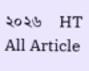২০২৬    HT All Article